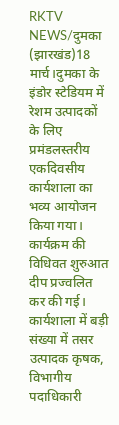RKTV NEWS/दुमका (झारखंड)18 मार्च।दुमका के इंडोर स्टेडियम में रेशम उत्पादकों के लिए प्रमंडलस्तरीय एकदिवसीय कार्यशाला का भव्य आयोजन किया गया। कार्यक्रम की विधिवत शुरुआत दीप प्रज्वलित कर की गई। कार्यशाला में बड़ी संख्या में तसर उत्पादक कृषक, विभागीय पदाधिकारी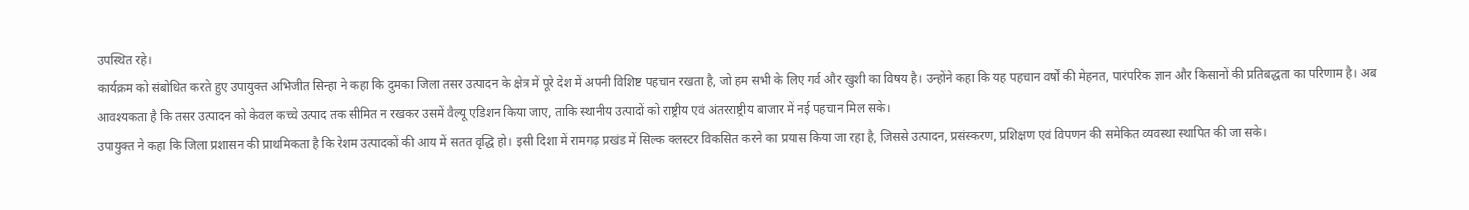उपस्थित रहे।
कार्यक्रम को संबोधित करते हुए उपायुक्त अभिजीत सिन्हा ने कहा कि दुमका जिला तसर उत्पादन के क्षेत्र में पूरे देश में अपनी विशिष्ट पहचान रखता है, जो हम सभी के लिए गर्व और खुशी का विषय है। उन्होंने कहा कि यह पहचान वर्षों की मेहनत, पारंपरिक ज्ञान और किसानों की प्रतिबद्धता का परिणाम है। अब आवश्यकता है कि तसर उत्पादन को केवल कच्चे उत्पाद तक सीमित न रखकर उसमें वैल्यू एडिशन किया जाए, ताकि स्थानीय उत्पादों को राष्ट्रीय एवं अंतरराष्ट्रीय बाजार में नई पहचान मिल सके।
उपायुक्त ने कहा कि जिला प्रशासन की प्राथमिकता है कि रेशम उत्पादकों की आय में सतत वृद्धि हो। इसी दिशा में रामगढ़ प्रखंड में सिल्क क्लस्टर विकसित करने का प्रयास किया जा रहा है, जिससे उत्पादन, प्रसंस्करण, प्रशिक्षण एवं विपणन की समेकित व्यवस्था स्थापित की जा सके।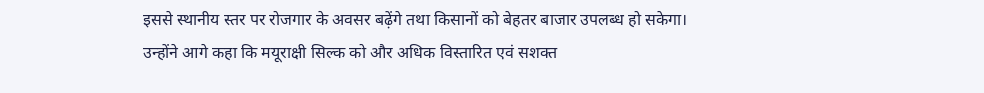इससे स्थानीय स्तर पर रोजगार के अवसर बढ़ेंगे तथा किसानों को बेहतर बाजार उपलब्ध हो सकेगा।
उन्होंने आगे कहा कि मयूराक्षी सिल्क को और अधिक विस्तारित एवं सशक्त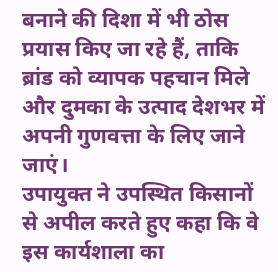बनाने की दिशा में भी ठोस प्रयास किए जा रहे हैं, ताकि ब्रांड को व्यापक पहचान मिले और दुमका के उत्पाद देशभर में अपनी गुणवत्ता के लिए जाने जाएं।
उपायुक्त ने उपस्थित किसानों से अपील करते हुए कहा कि वे इस कार्यशाला का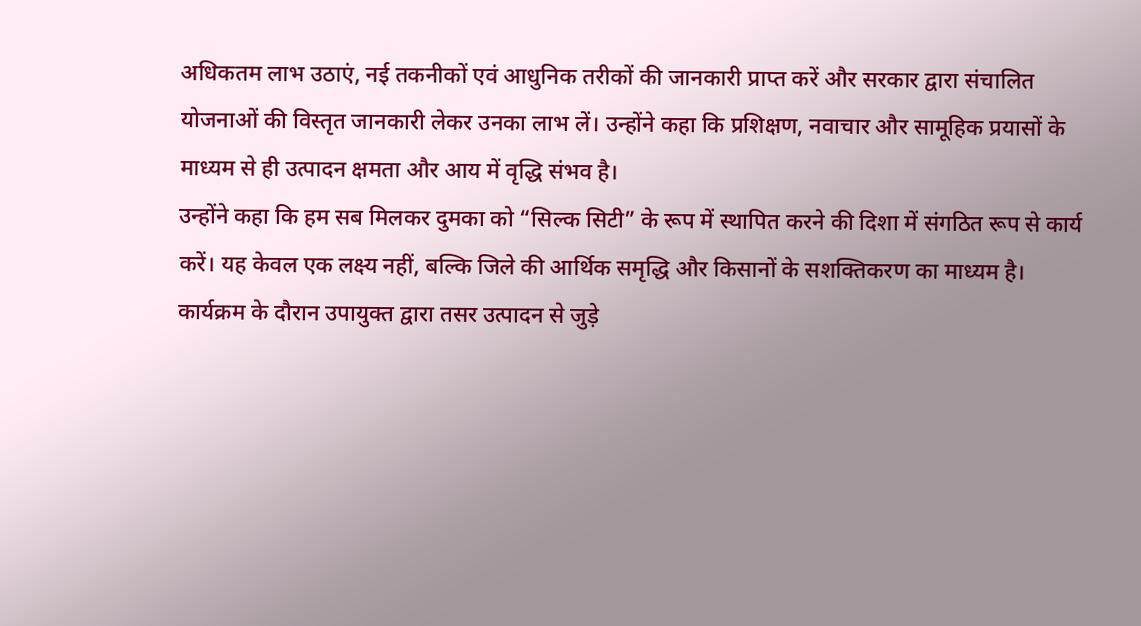अधिकतम लाभ उठाएं, नई तकनीकों एवं आधुनिक तरीकों की जानकारी प्राप्त करें और सरकार द्वारा संचालित योजनाओं की विस्तृत जानकारी लेकर उनका लाभ लें। उन्होंने कहा कि प्रशिक्षण, नवाचार और सामूहिक प्रयासों के माध्यम से ही उत्पादन क्षमता और आय में वृद्धि संभव है।
उन्होंने कहा कि हम सब मिलकर दुमका को “सिल्क सिटी” के रूप में स्थापित करने की दिशा में संगठित रूप से कार्य करें। यह केवल एक लक्ष्य नहीं, बल्कि जिले की आर्थिक समृद्धि और किसानों के सशक्तिकरण का माध्यम है।
कार्यक्रम के दौरान उपायुक्त द्वारा तसर उत्पादन से जुड़े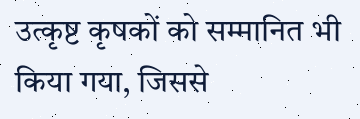उत्कृष्ट कृषकों को सम्मानित भी किया गया, जिससे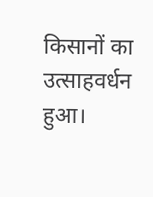किसानों का उत्साहवर्धन हुआ।